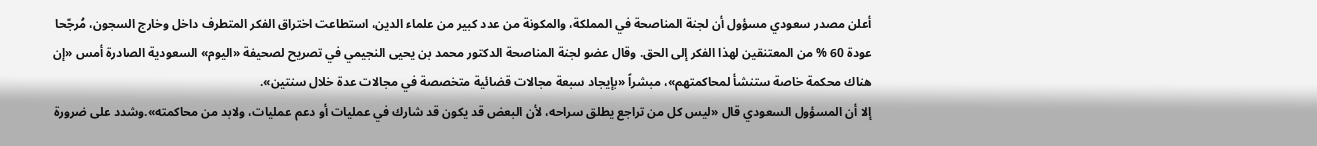أعلن مصدر سعودي مسؤول أن لجنة المناصحة في المملكة، والمكونة من عدد كبير من علماء الدين، استطاعت اختراق الفكر المتطرف داخل وخارج السجون، مُرجّحا عودة 60 % من المعتنقين لهذا الفكر إلى الحق. وقال عضو لجنة المناصحة الدكتور محمد بن يحيى النجيمي في تصريح لصحيفة «اليوم» السعودية الصادرة أمس «إن هناك محكمة خاصة ستنشأ لمحاكمتهم»، مبشراً «بإيجاد سبعة مجالات قضائية متخصصة في مجالات عدة خلال سنتين».
إلا أن المسؤول السعودي قال «ليس كل من تراجع يطلق سراحه، لأن البعض قد يكون قد شارك في عمليات أو دعم عمليات، ولابد من محاكمته».وشدد على ضرورة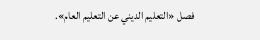فصل «التعليم الديني عن التعليم العام».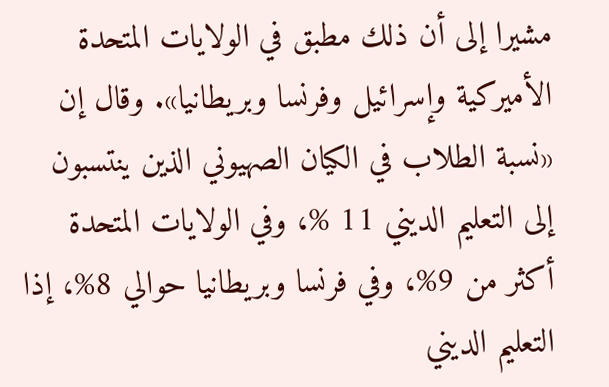مشيرا إلى أن ذلك مطبق في الولايات المتحدة الأميركية وإسرائيل وفرنسا وبريطانيا». وقال إن «نسبة الطلاب في الكيان الصهيوني الذين ينتسبون إلى التعليم الديني 11 %، وفي الولايات المتحدة أكثر من 9%، وفي فرنسا وبريطانيا حوالي 8%، إذا التعليم الديني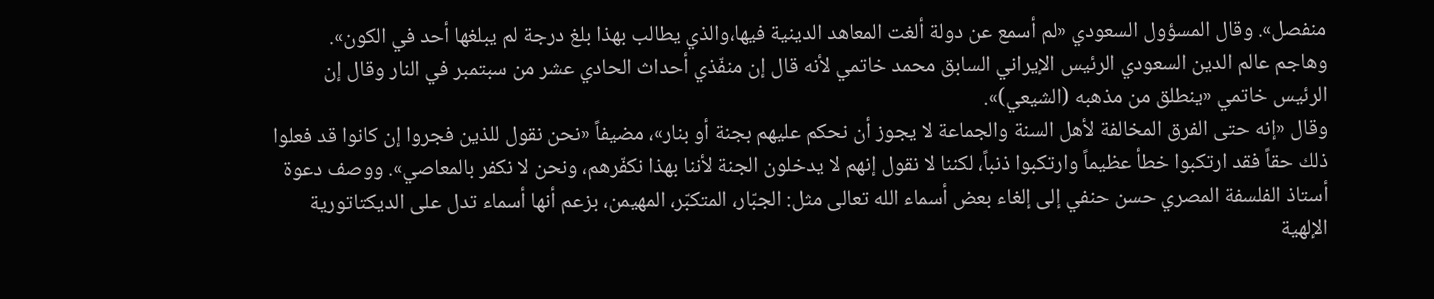منفصل». وقال المسؤول السعودي «لم أسمع عن دولة ألغت المعاهد الدينية فيها،والذي يطالب بهذا بلغ درجة لم يبلغها أحد في الكون».
وهاجم عالم الدين السعودي الرئيس الإيراني السابق محمد خاتمي لأنه قال إن منفّذي أحداث الحادي عشر من سبتمبر في النار وقال إن الرئيس خاتمي «ينطلق من مذهبه (الشيعي)».
وقال «إنه حتى الفرق المخالفة لأهل السنة والجماعة لا يجوز أن نحكم عليهم بجنة أو بنار»، مضيفاً «نحن نقول للذين فجروا إن كانوا قد فعلوا ذلك حقاً فقد ارتكبوا خطأ عظيماً وارتكبوا ذنباً، لكننا لا نقول إنهم لا يدخلون الجنة لأننا بهذا نكفّرهم، ونحن لا نكفر بالمعاصي». ووصف دعوة أستاذ الفلسفة المصري حسن حنفي إلى إلغاء بعض أسماء الله تعالى مثل: الجبّار، المتكبّر، المهيمن، بزعم أنها أسماء تدل على الديكتاتورية الإلهية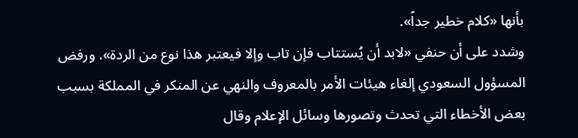بأنها «كلام خطير جداً».
وشدد على أن حنفي «لابد أن يُستتاب فإن تاب وإلا فيعتبر هذا نوع من الردة». ورفض المسؤول السعودي إلغاء هيئات الأمر بالمعروف والنهي عن المنكر في المملكة بسبب بعض الأخطاء التي تحدث وتصورها وسائل الإعلام وقال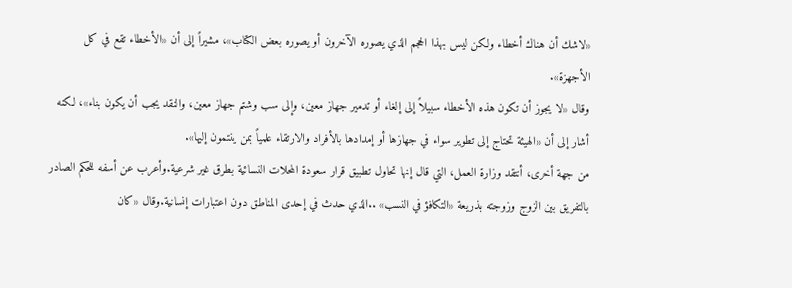«لاشك أن هناك أخطاء ولكن ليس بهذا الحجم الذي يصوره الآخرون أو يصوره بعض الكتاب»، مشيراً إلى أن «الأخطاء تقع في كل الأجهزة».
وقال «لا يجوز أن تكون هذه الأخطاء سبيلاً إلى إلغاء أو تدمير جهاز معين، وإلى سب وشتم جهاز معين، والنقد يجب أن يكون بناء»، لكنه أشار إلى أن «الهيئة تحتاج إلى تطوير سواء في جهازها أو إمدادها بالأفراد والارتقاء علمياً بمن ينتمون إليها».
من جهة أخرى، أنتقد وزارة العمل، التي قال إنها تحاول تطبيق قرار سعودة المحلات النسائية بطرق غير شرعية.وأعرب عن أسفه للحكم الصادر بالتفريق بين الزوج وزوجته بذريعة «التكافؤ في النسب» ..الذي حدث في إحدى المناطق دون اعتبارات إنسانية.وقال «كان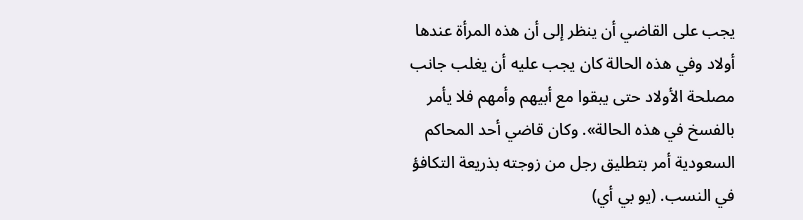يجب على القاضي أن ينظر إلى أن هذه المرأة عندها أولاد وفي هذه الحالة كان يجب عليه أن يغلب جانب مصلحة الأولاد حتى يبقوا مع أبيهم وأمهم فلا يأمر بالفسخ في هذه الحالة». وكان قاضي أحد المحاكم السعودية أمر بتطليق رجل من زوجته بذريعة التكافؤ في النسب. (يو بي أي)